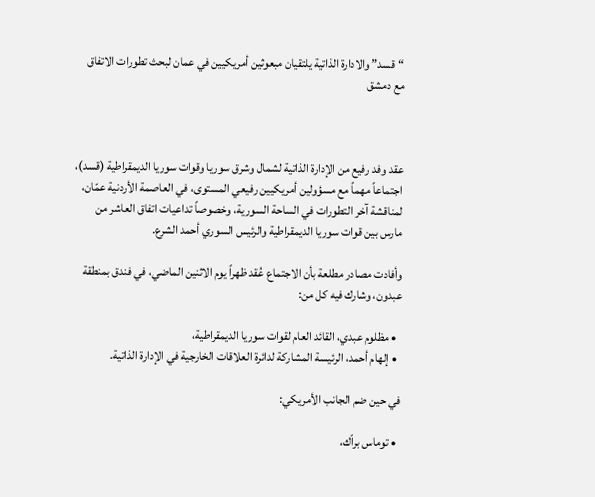“قسد” والادارة الذاتية يلتقيان مبعوثين أمريكيين في عمان لبحث تطورات الاتفاق مع دمشق



عقد وفد رفيع من الإدارة الذاتية لشمال وشرق سوريا وقوات سوريا الديمقراطية (قسد)، اجتماعاً مهماً مع مسؤولين أمريكيين رفيعي المستوى، في العاصمة الأردنية عمّان، لمناقشة آخر التطورات في الساحة السورية، وخصوصاً تداعيات اتفاق العاشر من مارس بين قوات سوريا الديمقراطية والرئيس السوري أحمد الشرع.

وأفادت مصادر مطلعة بأن الاجتماع عُقد ظهراً يوم الاثنين الماضي، في فندق بمنطقة عبدون، وشارك فيه كل من:

  • مظلوم عبدي، القائد العام لقوات سوريا الديمقراطية،
  • إلهام أحمد، الرئيسة المشاركة لدائرة العلاقات الخارجية في الإدارة الذاتية.

في حين ضم الجانب الأمريكي:

  • توماس براّك،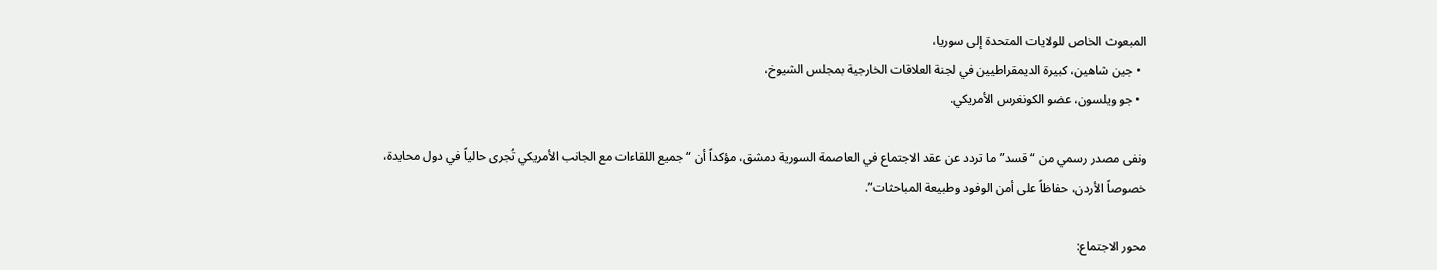المبعوث الخاص للولايات المتحدة إلى سوريا،
  • جين شاهين، كبيرة الديمقراطيين في لجنة العلاقات الخارجية بمجلس الشيوخ،
  • جو ويلسون، عضو الكونغرس الأمريكي.

ونفى مصدر رسمي من “قسد” ما تردد عن عقد الاجتماع في العاصمة السورية دمشق، مؤكداً أن “جميع اللقاءات مع الجانب الأمريكي تُجرى حالياً في دول محايدة، خصوصاً الأردن، حفاظاً على أمن الوفود وطبيعة المباحثات”.

محور الاجتماع: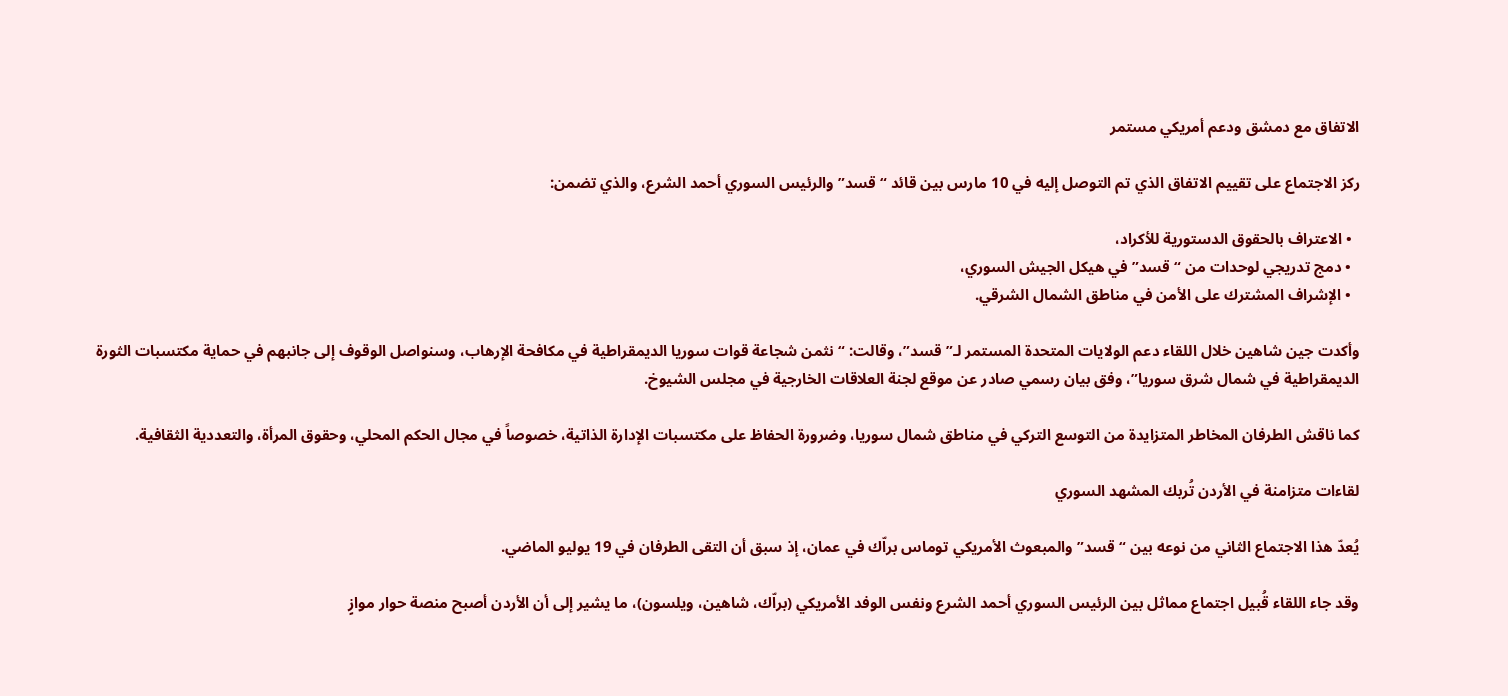الاتفاق مع دمشق ودعم أمريكي مستمر

ركز الاجتماع على تقييم الاتفاق الذي تم التوصل إليه في 10 مارس بين قائد “قسد” والرئيس السوري أحمد الشرع، والذي تضمن:

  • الاعتراف بالحقوق الدستورية للأكراد،
  • دمج تدريجي لوحدات من “قسد” في هيكل الجيش السوري،
  • الإشراف المشترك على الأمن في مناطق الشمال الشرقي.

وأكدت جين شاهين خلال اللقاء دعم الولايات المتحدة المستمر لـ”قسد”، وقالت: “نثمن شجاعة قوات سوريا الديمقراطية في مكافحة الإرهاب، وسنواصل الوقوف إلى جانبهم في حماية مكتسبات الثورة الديمقراطية في شمال شرق سوريا”، وفق بيان رسمي صادر عن موقع لجنة العلاقات الخارجية في مجلس الشيوخ.

كما ناقش الطرفان المخاطر المتزايدة من التوسع التركي في مناطق شمال سوريا، وضرورة الحفاظ على مكتسبات الإدارة الذاتية، خصوصاً في مجال الحكم المحلي، وحقوق المرأة، والتعددية الثقافية.

لقاءات متزامنة في الأردن تُربك المشهد السوري

يُعدّ هذا الاجتماع الثاني من نوعه بين “قسد” والمبعوث الأمريكي توماس براّك في عمان، إذ سبق أن التقى الطرفان في 19 يوليو الماضي.

وقد جاء اللقاء قُبيل اجتماع مماثل بين الرئيس السوري أحمد الشرع ونفس الوفد الأمريكي (براّك، شاهين، ويلسون)، ما يشير إلى أن الأردن أصبح منصة حوار موازٍ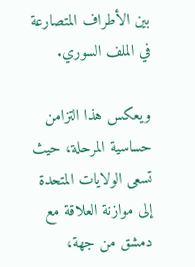بين الأطراف المتصارعة في الملف السوري.

ويعكس هذا التزامن حساسية المرحلة، حيث تسعى الولايات المتحدة إلى موازنة العلاقة مع دمشق من جهة،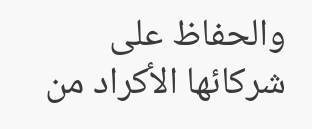والحفاظ على شركائها الأكراد من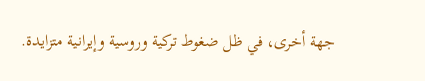جهة أخرى، في ظل ضغوط تركية وروسية وإيرانية متزايدة.